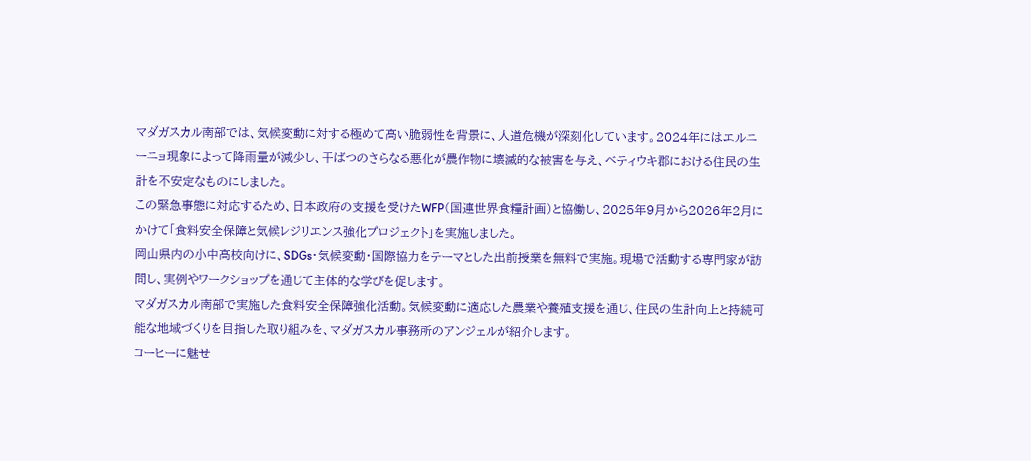マダガスカル南部では、気候変動に対する極めて高い脆弱性を背景に、人道危機が深刻化しています。2024年にはエルニーニョ現象によって降雨量が減少し、干ばつのさらなる悪化が農作物に壊滅的な被害を与え、ベティウキ郡における住民の生計を不安定なものにしました。
この緊急事態に対応するため、日本政府の支援を受けたWFP(国連世界食糧計画)と協働し、2025年9月から2026年2月にかけて「食料安全保障と気候レジリエンス強化プロジェクト」を実施しました。
岡山県内の小中高校向けに、SDGs・気候変動・国際協力をテーマとした出前授業を無料で実施。現場で活動する専門家が訪問し、実例やワークショップを通じて主体的な学びを促します。
マダガスカル南部で実施した食料安全保障強化活動。気候変動に適応した農業や養殖支援を通じ、住民の生計向上と持続可能な地域づくりを目指した取り組みを、マダガスカル事務所のアンジェルが紹介します。
コーヒーに魅せ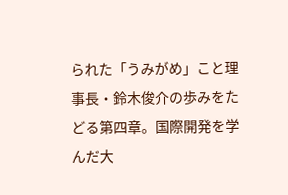られた「うみがめ」こと理事長・鈴木俊介の歩みをたどる第四章。国際開発を学んだ大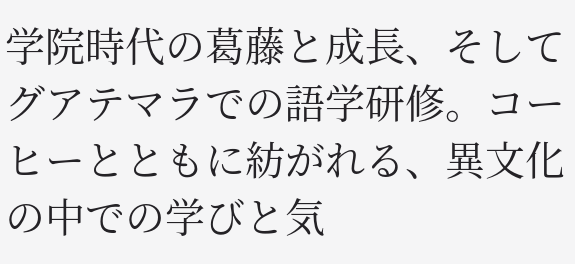学院時代の葛藤と成長、そしてグアテマラでの語学研修。コーヒーとともに紡がれる、異文化の中での学びと気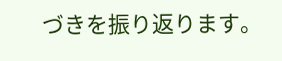づきを振り返ります。